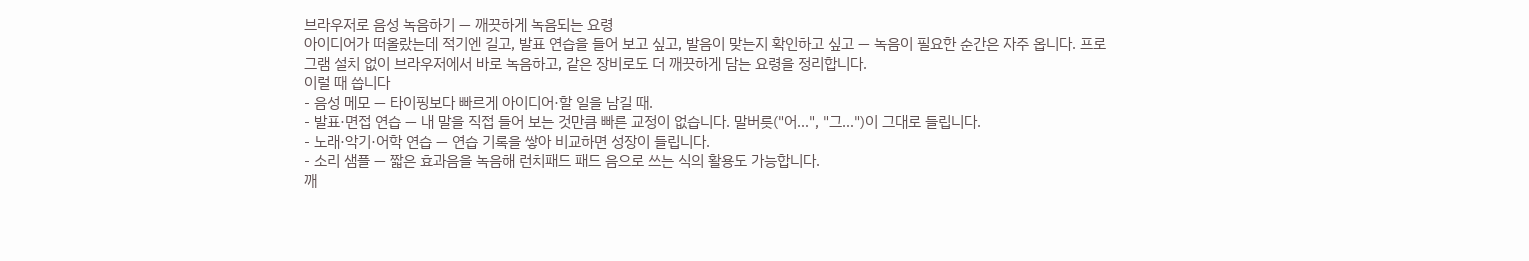브라우저로 음성 녹음하기 — 깨끗하게 녹음되는 요령
아이디어가 떠올랐는데 적기엔 길고, 발표 연습을 들어 보고 싶고, 발음이 맞는지 확인하고 싶고 — 녹음이 필요한 순간은 자주 옵니다. 프로그램 설치 없이 브라우저에서 바로 녹음하고, 같은 장비로도 더 깨끗하게 담는 요령을 정리합니다.
이럴 때 씁니다
- 음성 메모 — 타이핑보다 빠르게 아이디어·할 일을 남길 때.
- 발표·면접 연습 — 내 말을 직접 들어 보는 것만큼 빠른 교정이 없습니다. 말버릇("어…", "그…")이 그대로 들립니다.
- 노래·악기·어학 연습 — 연습 기록을 쌓아 비교하면 성장이 들립니다.
- 소리 샘플 — 짧은 효과음을 녹음해 런치패드 패드 음으로 쓰는 식의 활용도 가능합니다.
깨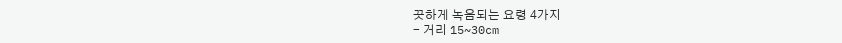끗하게 녹음되는 요령 4가지
- 거리 15~30cm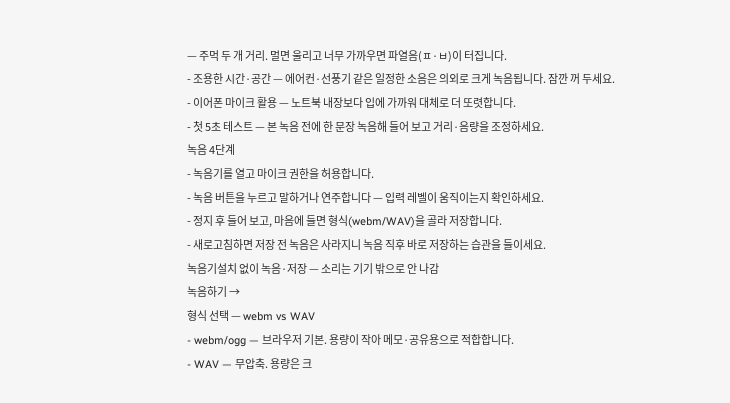— 주먹 두 개 거리. 멀면 울리고 너무 가까우면 파열음(ㅍ·ㅂ)이 터집니다.
- 조용한 시간·공간 — 에어컨·선풍기 같은 일정한 소음은 의외로 크게 녹음됩니다. 잠깐 꺼 두세요.
- 이어폰 마이크 활용 — 노트북 내장보다 입에 가까워 대체로 더 또렷합니다.
- 첫 5초 테스트 — 본 녹음 전에 한 문장 녹음해 들어 보고 거리·음량을 조정하세요.
녹음 4단계
- 녹음기를 열고 마이크 권한을 허용합니다.
- 녹음 버튼을 누르고 말하거나 연주합니다 — 입력 레벨이 움직이는지 확인하세요.
- 정지 후 들어 보고, 마음에 들면 형식(webm/WAV)을 골라 저장합니다.
- 새로고침하면 저장 전 녹음은 사라지니 녹음 직후 바로 저장하는 습관을 들이세요.
녹음기설치 없이 녹음·저장 — 소리는 기기 밖으로 안 나감
녹음하기 →
형식 선택 — webm vs WAV
- webm/ogg — 브라우저 기본. 용량이 작아 메모·공유용으로 적합합니다.
- WAV — 무압축. 용량은 크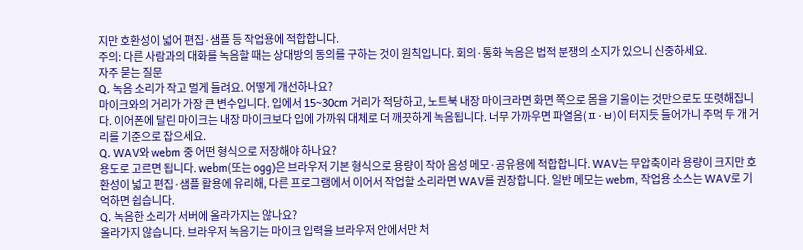지만 호환성이 넓어 편집·샘플 등 작업용에 적합합니다.
주의: 다른 사람과의 대화를 녹음할 때는 상대방의 동의를 구하는 것이 원칙입니다. 회의·통화 녹음은 법적 분쟁의 소지가 있으니 신중하세요.
자주 묻는 질문
Q. 녹음 소리가 작고 멀게 들려요. 어떻게 개선하나요?
마이크와의 거리가 가장 큰 변수입니다. 입에서 15~30cm 거리가 적당하고, 노트북 내장 마이크라면 화면 쪽으로 몸을 기울이는 것만으로도 또렷해집니다. 이어폰에 달린 마이크는 내장 마이크보다 입에 가까워 대체로 더 깨끗하게 녹음됩니다. 너무 가까우면 파열음(ㅍ·ㅂ)이 터지듯 들어가니 주먹 두 개 거리를 기준으로 잡으세요.
Q. WAV와 webm 중 어떤 형식으로 저장해야 하나요?
용도로 고르면 됩니다. webm(또는 ogg)은 브라우저 기본 형식으로 용량이 작아 음성 메모·공유용에 적합합니다. WAV는 무압축이라 용량이 크지만 호환성이 넓고 편집·샘플 활용에 유리해, 다른 프로그램에서 이어서 작업할 소리라면 WAV를 권장합니다. 일반 메모는 webm, 작업용 소스는 WAV로 기억하면 쉽습니다.
Q. 녹음한 소리가 서버에 올라가지는 않나요?
올라가지 않습니다. 브라우저 녹음기는 마이크 입력을 브라우저 안에서만 처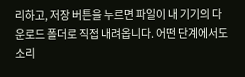리하고, 저장 버튼을 누르면 파일이 내 기기의 다운로드 폴더로 직접 내려옵니다. 어떤 단계에서도 소리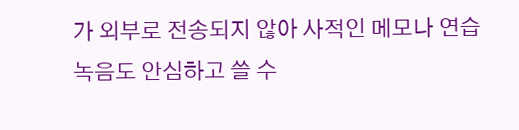가 외부로 전송되지 않아 사적인 메모나 연습 녹음도 안심하고 쓸 수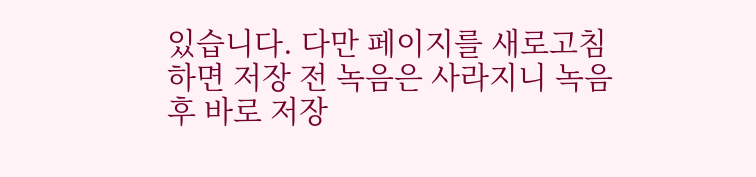있습니다. 다만 페이지를 새로고침하면 저장 전 녹음은 사라지니 녹음 후 바로 저장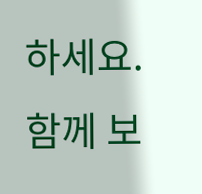하세요.
함께 보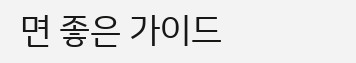면 좋은 가이드